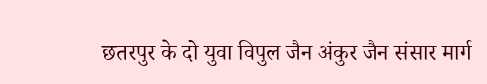छतरपुर के दो युवा विपुल जैन अंकुर जैन संसार मार्ग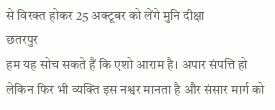से विरक्त होकर 25 अक्टूबर को लेंगे मुनि दीक्षा
छतरपुर
हम यह सोच सकते हैं कि एशो आराम है। अपार संपत्ति हो लेकिन फिर भी व्यक्ति इस नश्वर मानता है और संसार मार्ग को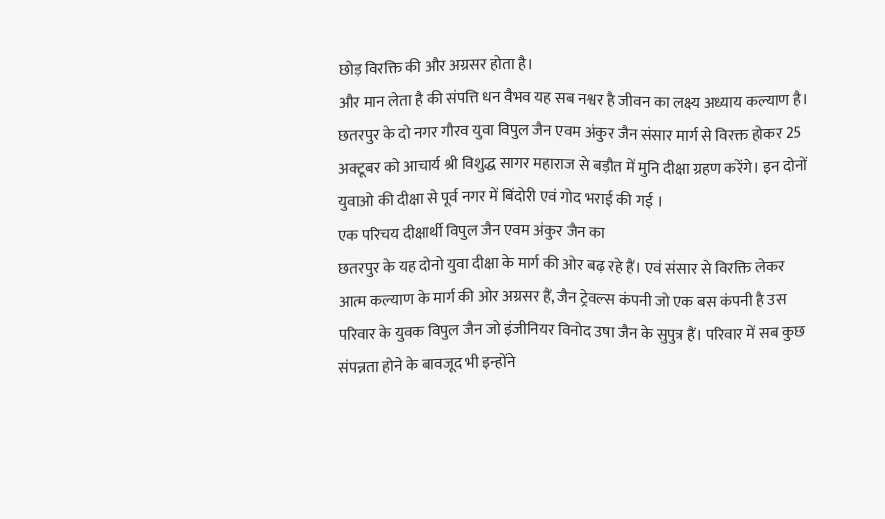छोड़ विरक्ति की और अग्रसर होता है।
और मान लेता है की संपत्ति धन वैभव यह सब नश्वर है जीवन का लक्ष्य अध्याय कल्याण है। छतरपुर के दो नगर गौरव युवा विपुल जैन एवम अंकुर जैन संसार मार्ग से विरक्त होकर 25 अक्टूबर को आचार्य श्री विशुद्ध सागर महाराज से बड़ौत में मुनि दीक्षा ग्रहण करेंगे। इन दोनों युवाओ की दीक्षा से पूर्व नगर में बिंदोरी एवं गोद भराई की गई ।
एक परिचय दीक्षार्थी विपुल जैन एवम अंकुर जैन का
छतरपुर के यह दोनो युवा दीक्षा के मार्ग की ओर बढ़ रहे हैं। एवं संसार से विरक्ति लेकर आत्म कल्याण के मार्ग की ओर अग्रसर हैं, जैन ट्रेवल्स कंपनी जो एक बस कंपनी है उस परिवार के युवक विपुल जैन जो इंजीनियर विनोद उषा जैन के सुपुत्र हैं। परिवार में सब कुछ संपन्नता होने के बावजूद भी इन्होंने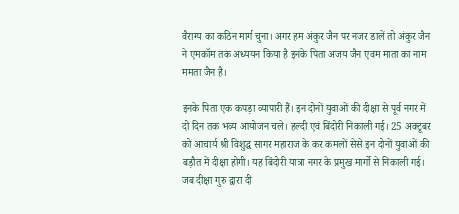वैराग्य का कठिन मार्ग चुना। अगर हम अंकुर जैन पर नजर डालें तो अंकुर जैन ने एमकॉम तक अध्ययन किया है इनके पिता अजय जैन एवम माता का नाम ममता जैन है।

इनके पिता एक कपड़ा व्यापारी हैं। इन दोनों युवाओं की दीक्षा से पूर्व नगर में दो दिन तक भव्य आयोजन चले। हल्दी एवं बिंदोरी निकाली गई। 25 अक्टूबर को आचार्य श्री विशुद्ध सागर महाराज के कर कमलों सेसे इन दोनों युवाओं की बड़ौत में दीक्षा होगी। यह बिंदोरी यात्रा नगर के प्रमुख मार्गो से निकाली गई। जब दीक्षा गुरु द्वारा दी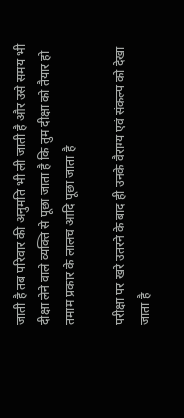जाती है तब परिवार की अनुमति भी ली जाती है और उसे समय भी दीक्षा लेने वाले व्यक्ति से पूछा जाता है कि तुम दीक्षा को तैयार हो तमाम प्रकार के लालच आदि पूछा जाता है

परीक्षा पर खरे उतरने के बाद ही उनके वैराग्य एवं संकल्प को देखा जाता है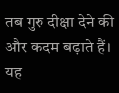तब गुरु दीक्षा देने की और कदम बढ़ाते हैं। यह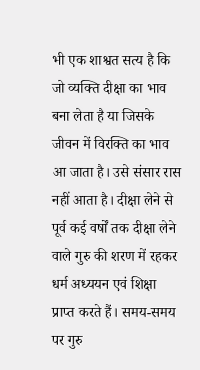भी एक शाश्वत सत्य है कि जो व्यक्ति दीक्षा का भाव बना लेता है या जिसके जीवन में विरक्ति का भाव आ जाता है। उसे संसार रास नहीं आता है। दीक्षा लेने से पूर्व कई वर्षों तक दीक्षा लेने वाले गुरु की शरण में रहकर धर्म अध्ययन एवं शिक्षा प्राप्त करते हैं। समय-समय पर गुरु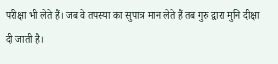परीक्षा भी लेते हैं। जब वे तपस्या का सुपात्र मान लेते हैं तब गुरु द्वारा मुनि दीक्षा दी जाती है।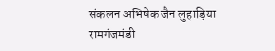संकलन अभिषेक जैन लुहाड़िया रामगंजमंडी